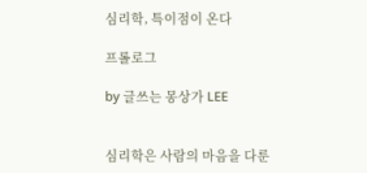심리학, 특이점이 온다

프롤로그

by 글쓰는 몽상가 LEE


심리학은 사람의 마음을 다룬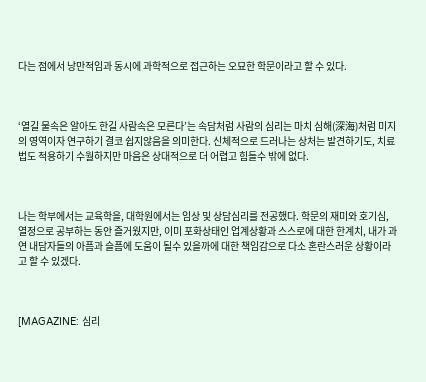다는 점에서 낭만적임과 동시에 과학적으로 접근하는 오묘한 학문이라고 할 수 있다.



‘열길 물속은 알아도 한길 사람속은 모른다’는 속담처럼 사람의 심리는 마치 심해(深海)처럼 미지의 영역이자 연구하기 결코 쉽지않음을 의미한다. 신체적으로 드러나는 상처는 발견하기도, 치료법도 적용하기 수월하지만 마음은 상대적으로 더 어렵고 힘들수 밖에 없다.



나는 학부에서는 교육학을, 대학원에서는 임상 및 상담심리를 전공했다. 학문의 재미와 호기심, 열정으로 공부하는 동안 즐거웠지만, 이미 포화상태인 업계상황과 스스로에 대한 한계치, 내가 과연 내담자들의 아픔과 슬픔에 도움이 될수 있을까에 대한 책임감으로 다소 혼란스러운 상황이라고 할 수 있겠다.



[MAGAZINE: 심리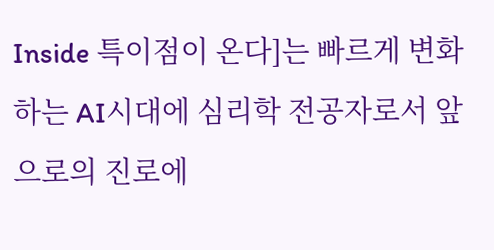Inside 특이점이 온다]는 빠르게 변화하는 AI시대에 심리학 전공자로서 앞으로의 진로에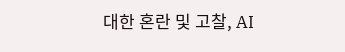대한 혼란 및 고찰, AI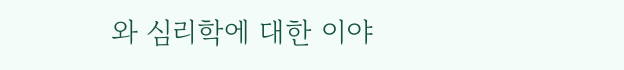와 심리학에 대한 이야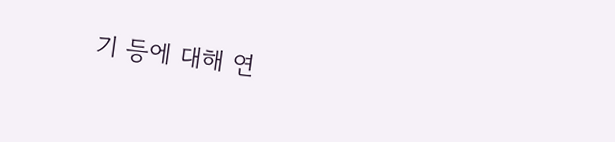기 등에 대해 연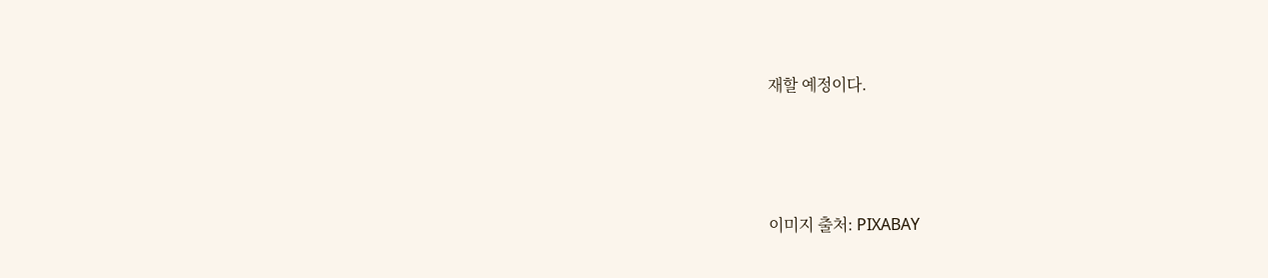재할 예정이다.




이미지 출처: PIXABAY